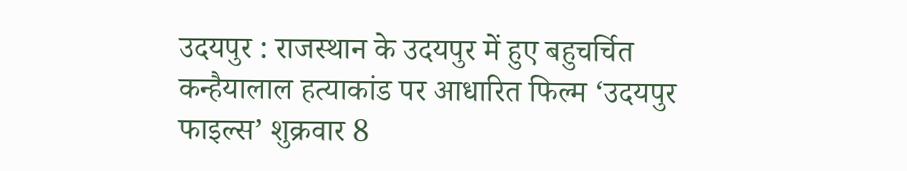उदयपुर : राजस्थान के उदयपुर में हुए बहुचर्चित कन्हैयालाल हत्याकांड पर आधारित फिल्म ‘उदयपुर फाइल्स’ शुक्रवार 8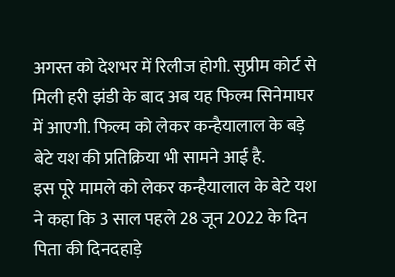अगस्त को देशभर में रिलीज होगी. सुप्रीम कोर्ट से मिली हरी झंडी के बाद अब यह फिल्म सिनेमाघर में आएगी. फिल्म को लेकर कन्हैयालाल के बड़े बेटे यश की प्रतिक्रिया भी सामने आई है.
इस पूरे मामले को लेकर कन्हैयालाल के बेटे यश ने कहा कि 3 साल पहले 28 जून 2022 के दिन पिता की दिनदहाड़े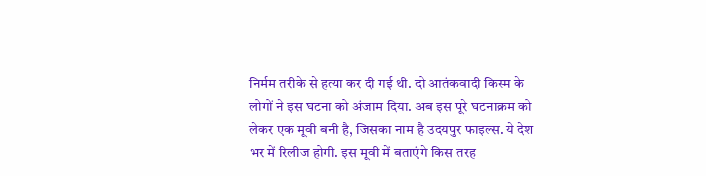निर्मम तरीके से हत्या कर दी गई थी. दो आतंकवादी किस्म के लोगों ने इस घटना को अंजाम दिया. अब इस पूरे घटनाक्रम को लेकर एक मूवी बनी है, जिसका नाम है उदयपुर फाइल्स. ये देश भर में रिलीज होगी. इस मूवी में बताएंगे किस तरह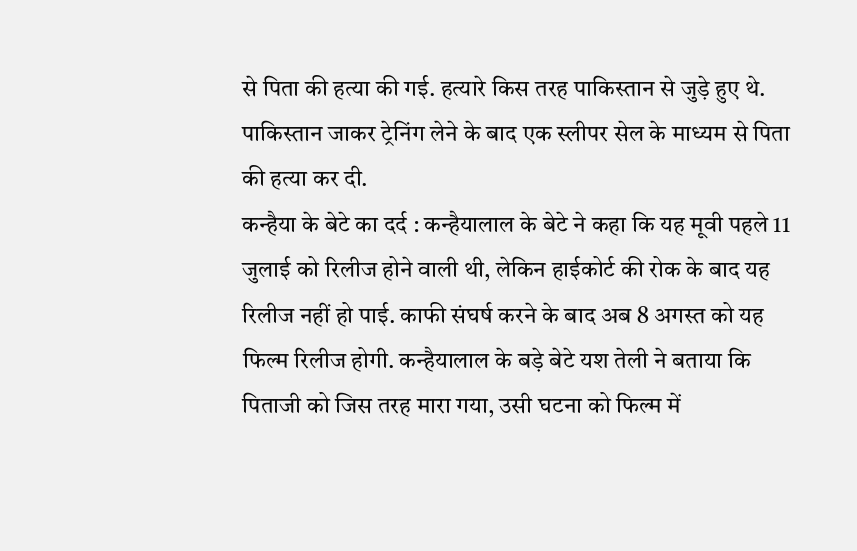से पिता की हत्या की गई. हत्यारे किस तरह पाकिस्तान से जुड़े हुए थे. पाकिस्तान जाकर ट्रेनिंग लेने के बाद एक स्लीपर सेल के माध्यम से पिता की हत्या कर दी.
कन्हैया के बेटे का दर्द : कन्हैयालाल के बेटे ने कहा कि यह मूवी पहले 11 जुलाई को रिलीज होने वाली थी, लेकिन हाईकोर्ट की रोक के बाद यह रिलीज नहीं हो पाई. काफी संघर्ष करने के बाद अब 8 अगस्त को यह फिल्म रिलीज होगी. कन्हैयालाल के बड़े बेटे यश तेली ने बताया कि पिताजी को जिस तरह मारा गया, उसी घटना को फिल्म में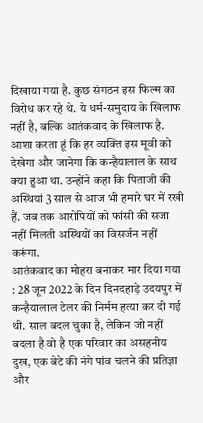दिखाया गया है. कुछ संगठन इस फिल्म का विरोध कर रहे थे. ये धर्म-समुदाय के खिलाफ नहीं है, बल्कि आतंकवाद के खिलाफ है. आशा करता हूं कि हर व्यक्ति इस मूवी को देखेगा और जानेगा कि कन्हैयालाल के साथ क्या हुआ था. उन्होंने कहा कि पिताजी की अस्थियां 3 साल से आज भी हमारे घर में रखी हैं. जब तक आरोपियों को फांसी की सजा नहीं मिलती अस्थियों का विसर्जन नहीं करूंगा.
आतंकवाद का मोहरा बनाकर मार दिया गया : 28 जून 2022 के दिन दिनदहाड़े उदयपुर में कन्हैयालाल टेलर की निर्मम हत्या कर दी गई थी. साल बदल चुका है, लेकिन जो नहीं बदला है वो है एक परिवार का असहनीय दुख, एक बेटे की नंगे पांव चलने की प्रतिज्ञा और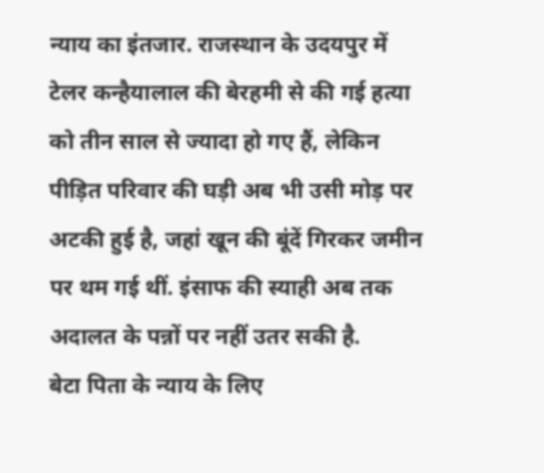न्याय का इंतजार. राजस्थान के उदयपुर में टेलर कन्हैयालाल की बेरहमी से की गई हत्या को तीन साल से ज्यादा हो गए हैं, लेकिन पीड़ित परिवार की घड़ी अब भी उसी मोड़ पर अटकी हुई है, जहां खून की बूंदें गिरकर जमीन पर थम गई थीं. इंसाफ की स्याही अब तक अदालत के पन्नों पर नहीं उतर सकी है.
बेटा पिता के न्याय के लिए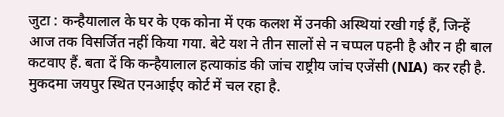जुटा : कन्हैयालाल के घर के एक कोना में एक कलश में उनकी अस्थियां रखी गई हैं, जिन्हें आज तक विसर्जित नहीं किया गया. बेटे यश ने तीन सालों से न चप्पल पहनी है और न ही बाल कटवाए हैं. बता दें कि कन्हैयालाल हत्याकांड की जांच राष्ट्रीय जांच एजेंसी (NIA) कर रही है. मुकदमा जयपुर स्थित एनआईए कोर्ट में चल रहा है.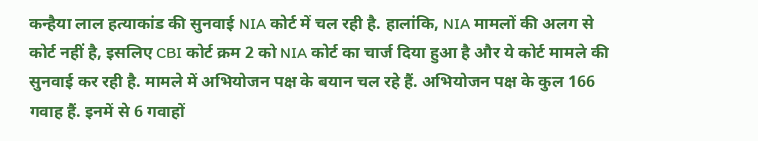कन्हैया लाल हत्याकांड की सुनवाई NIA कोर्ट में चल रही है. हालांकि, NIA मामलों की अलग से कोर्ट नहीं है, इसलिए CBI कोर्ट क्रम 2 को NIA कोर्ट का चार्ज दिया हुआ है और ये कोर्ट मामले की सुनवाई कर रही है. मामले में अभियोजन पक्ष के बयान चल रहे हैं. अभियोजन पक्ष के कुल 166 गवाह हैं. इनमें से 6 गवाहों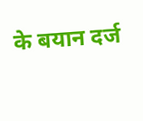के बयान दर्ज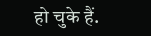हो चुके हैं.